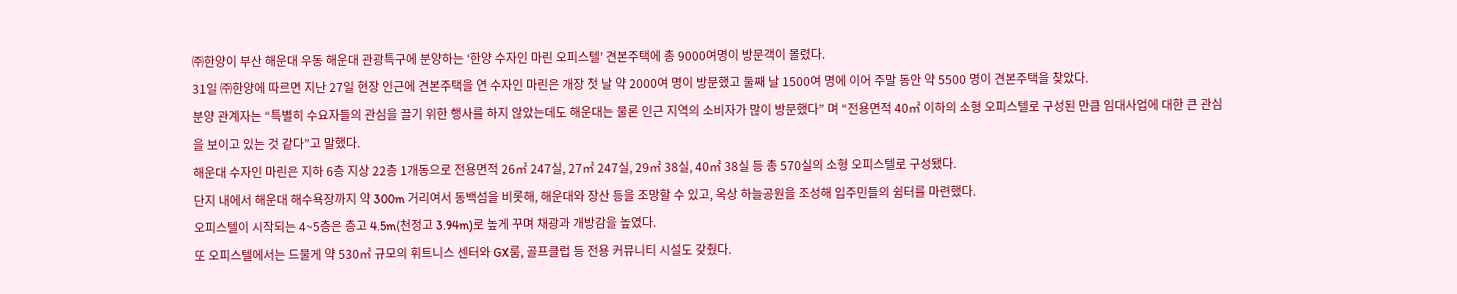㈜한양이 부산 해운대 우동 해운대 관광특구에 분양하는 ‘한양 수자인 마린 오피스텔’ 견본주택에 총 9000여명이 방문객이 몰렸다.
31일 ㈜한양에 따르면 지난 27일 현장 인근에 견본주택을 연 수자인 마린은 개장 첫 날 약 2000여 명이 방문했고 둘째 날 1500여 명에 이어 주말 동안 약 5500 명이 견본주택을 찾았다.
분양 관계자는 “특별히 수요자들의 관심을 끌기 위한 행사를 하지 않았는데도 해운대는 물론 인근 지역의 소비자가 많이 방문했다” 며 “전용면적 40㎡ 이하의 소형 오피스텔로 구성된 만큼 임대사업에 대한 큰 관심을 보이고 있는 것 같다”고 말했다.
해운대 수자인 마린은 지하 6층 지상 22층 1개동으로 전용면적 26㎡ 247실, 27㎡ 247실, 29㎡ 38실, 40㎡ 38실 등 총 570실의 소형 오피스텔로 구성됐다.
단지 내에서 해운대 해수욕장까지 약 300m 거리여서 동백섬을 비롯해, 해운대와 장산 등을 조망할 수 있고, 옥상 하늘공원을 조성해 입주민들의 쉼터를 마련했다.
오피스텔이 시작되는 4~5층은 층고 4.5m(천정고 3.94m)로 높게 꾸며 채광과 개방감을 높였다.
또 오피스텔에서는 드물게 약 530㎡ 규모의 휘트니스 센터와 GX룸, 골프클럽 등 전용 커뮤니티 시설도 갖췄다.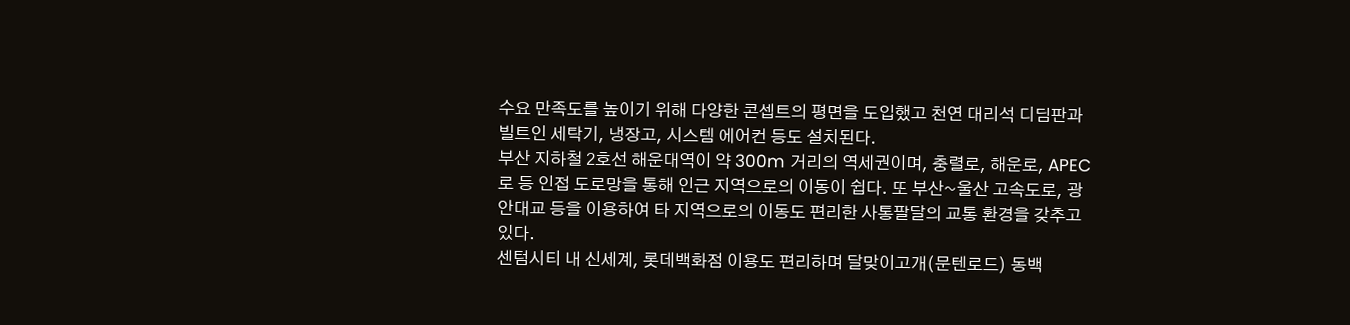수요 만족도를 높이기 위해 다양한 콘셉트의 평면을 도입했고 천연 대리석 디딤판과 빌트인 세탁기, 냉장고, 시스템 에어컨 등도 설치된다.
부산 지하철 2호선 해운대역이 약 300m 거리의 역세권이며, 충렬로, 해운로, APEC로 등 인접 도로망을 통해 인근 지역으로의 이동이 쉽다. 또 부산~울산 고속도로, 광안대교 등을 이용하여 타 지역으로의 이동도 편리한 사통팔달의 교통 환경을 갖추고 있다.
센텀시티 내 신세계, 롯데백화점 이용도 편리하며 달맞이고개(문텐로드) 동백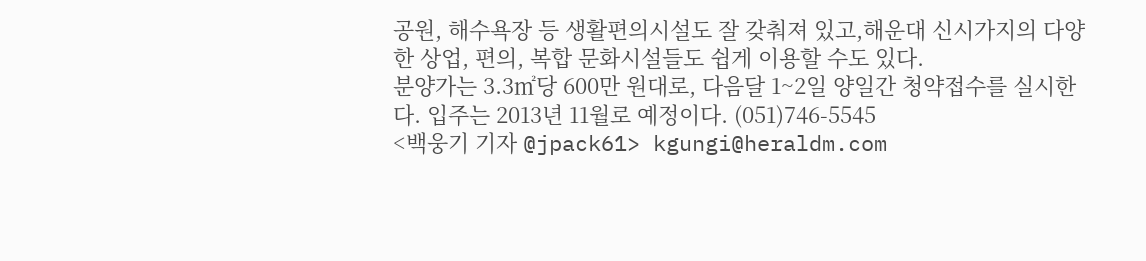공원, 해수욕장 등 생활편의시설도 잘 갖춰져 있고,해운대 신시가지의 다양한 상업, 편의, 복합 문화시설들도 쉽게 이용할 수도 있다.
분양가는 3.3㎡당 600만 원대로, 다음달 1~2일 양일간 청약접수를 실시한다. 입주는 2013년 11월로 예정이다. (051)746-5545
<백웅기 기자 @jpack61> kgungi@heraldm.com